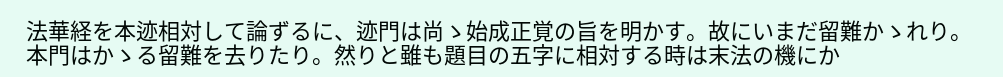法華経を本迹相対して論ずるに、迹門は尚ゝ始成正覚の旨を明かす。故にいまだ留難かゝれり。本門はかゝる留難を去りたり。然りと雖も題目の五字に相対する時は末法の機にか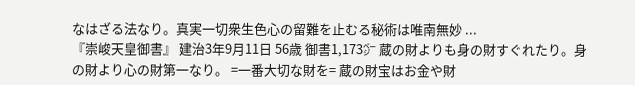なはざる法なり。真実一切衆生色心の留難を止むる秘術は唯南無妙 ...
『崇峻天皇御書』 建治3年9月11日 56歳 御書1,173㌻ 蔵の財よりも身の財すぐれたり。身の財より心の財第一なり。 =一番大切な財を= 蔵の財宝はお金や財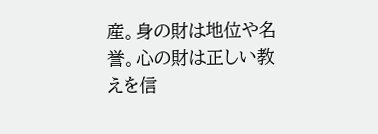産。身の財は地位や名誉。心の財は正しい教えを信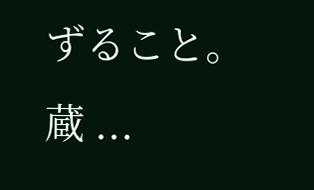ずること。蔵 ...